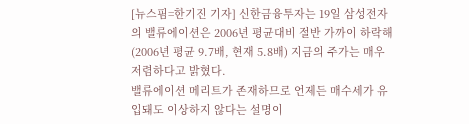[뉴스핌=한기진 기자] 신한금융투자는 19일 삼성전자의 밸류에이션은 2006년 평균대비 절반 가까이 하락해(2006년 평균 9.7배, 현재 5.8배) 지금의 주가는 매우 저렴하다고 밝혔다.
밸류에이션 메리트가 존재하므로 언제든 매수세가 유입돼도 이상하지 않다는 설명이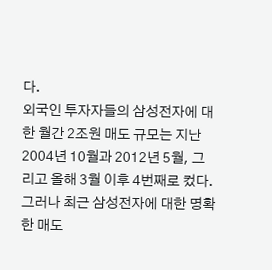다.
외국인 투자자들의 삼성전자에 대한 월간 2조원 매도 규모는 지난 2004년 10월과 2012년 5월, 그리고 올해 3월 이후 4번째로 컸다. 그러나 최근 삼성전자에 대한 명확한 매도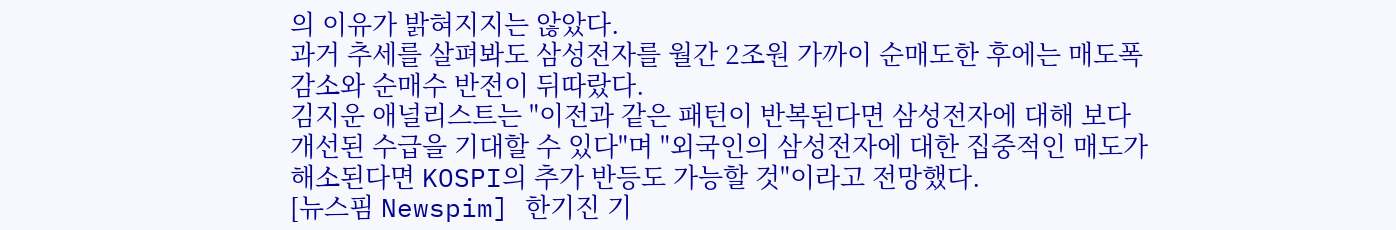의 이유가 밝혀지지는 않았다.
과거 추세를 살펴봐도 삼성전자를 월간 2조원 가까이 순매도한 후에는 매도폭 감소와 순매수 반전이 뒤따랐다.
김지운 애널리스트는 "이전과 같은 패턴이 반복된다면 삼성전자에 대해 보다 개선된 수급을 기대할 수 있다"며 "외국인의 삼성전자에 대한 집중적인 매도가 해소된다면 KOSPI의 추가 반등도 가능할 것"이라고 전망했다.
[뉴스핌 Newspim] 한기진 기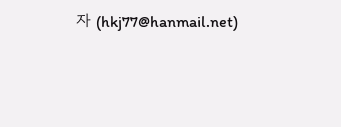자 (hkj77@hanmail.net)